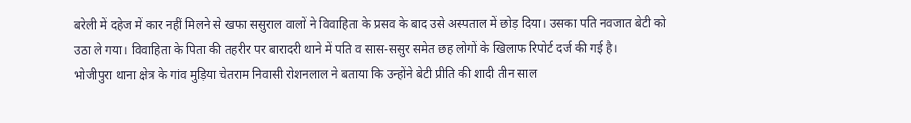बरेली में दहेज में कार नहीं मिलने से खफा ससुराल वालों ने विवाहिता के प्रसव के बाद उसे अस्पताल में छोड़ दिया। उसका पति नवजात बेटी को उठा ले गया। विवाहिता के पिता की तहरीर पर बारादरी थाने में पति व सास-ससुर समेत छह लोगों के खिलाफ रिपोर्ट दर्ज की गई है।
भोजीपुरा थाना क्षेत्र के गांव मुड़िया चेतराम निवासी रोशनलाल ने बताया कि उन्होंने बेटी प्रीति की शादी तीन साल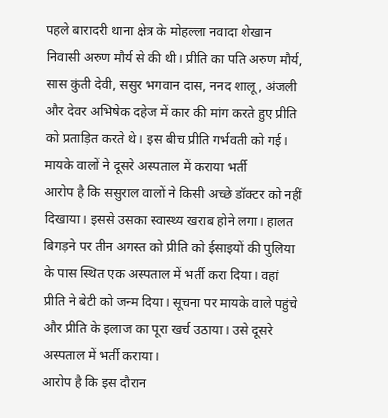पहले बारादरी थाना क्षेत्र के मोहल्ला नवादा शेखान निवासी अरुण मौर्य से की थी। प्रीति का पति अरुण मौर्य, सास कुंती देवी, ससुर भगवान दास, ननद शालू, अंजली और देवर अभिषेक दहेज में कार की मांग करते हुए प्रीति को प्रताड़ित करते थे। इस बीच प्रीति गर्भवती को गई।
मायके वालों ने दूसरे अस्पताल में कराया भर्ती
आरोप है कि ससुराल वालों ने किसी अच्छे डॉक्टर को नहीं दिखाया। इससे उसका स्वास्थ्य खराब होने लगा। हालत बिगड़ने पर तीन अगस्त को प्रीति को ईसाइयों की पुलिया के पास स्थित एक अस्पताल में भर्ती करा दिया। वहां प्रीति ने बेटी को जन्म दिया। सूचना पर मायके वाले पहुंचे और प्रीति के इलाज का पूरा खर्च उठाया। उसे दूसरे अस्पताल में भर्ती कराया।
आरोप है कि इस दौरान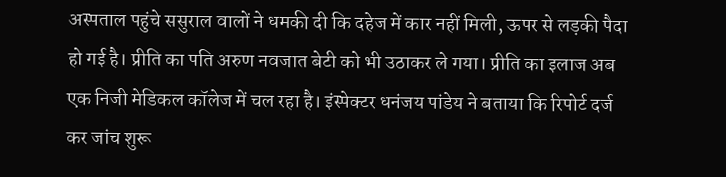अस्पताल पहुंचे ससुराल वालों ने धमकी दी कि दहेज में कार नहीं मिली, ऊपर से लड़की पैदा हो गई है। प्रीति का पति अरुण नवजात बेटी को भी उठाकर ले गया। प्रीति का इलाज अब एक निजी मेडिकल कॉलेज में चल रहा है। इंस्पेक्टर धनंजय पांडेय ने बताया कि रिपोर्ट दर्ज कर जांच शुरू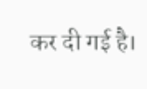कर दी गई है।